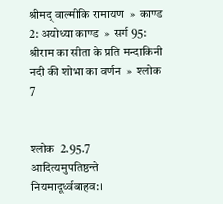श्रीमद् वाल्मीकि रामायण  »  काण्ड 2: अयोध्या काण्ड  »  सर्ग 95: श्रीराम का सीता के प्रति मन्दाकिनी नदी की शोभा का वर्णन  »  श्लोक 7


श्लोक  2.95.7
आदित्यमुपतिष्ठन्ते नियमादूर्ध्वबाहव:।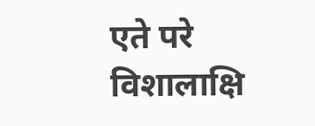एते परे विशालाक्षि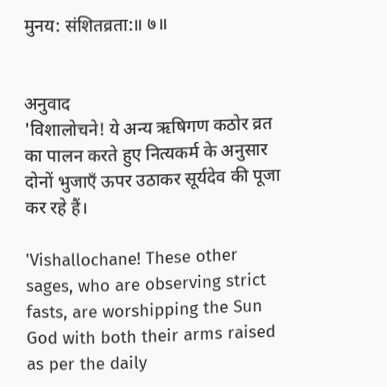मुनय: संशितव्रता:॥ ७॥


अनुवाद
'विशालोचने! ये अन्य ऋषिगण कठोर व्रत का पालन करते हुए नित्यकर्म के अनुसार दोनों भुजाएँ ऊपर उठाकर सूर्यदेव की पूजा कर रहे हैं।

'Vishallochane! These other sages, who are observing strict fasts, are worshipping the Sun God with both their arms raised as per the daily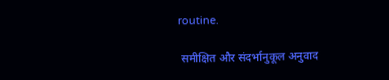routine.

 समीक्षित और संदर्भानुकूल अनुवाद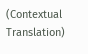(Contextual Translation)